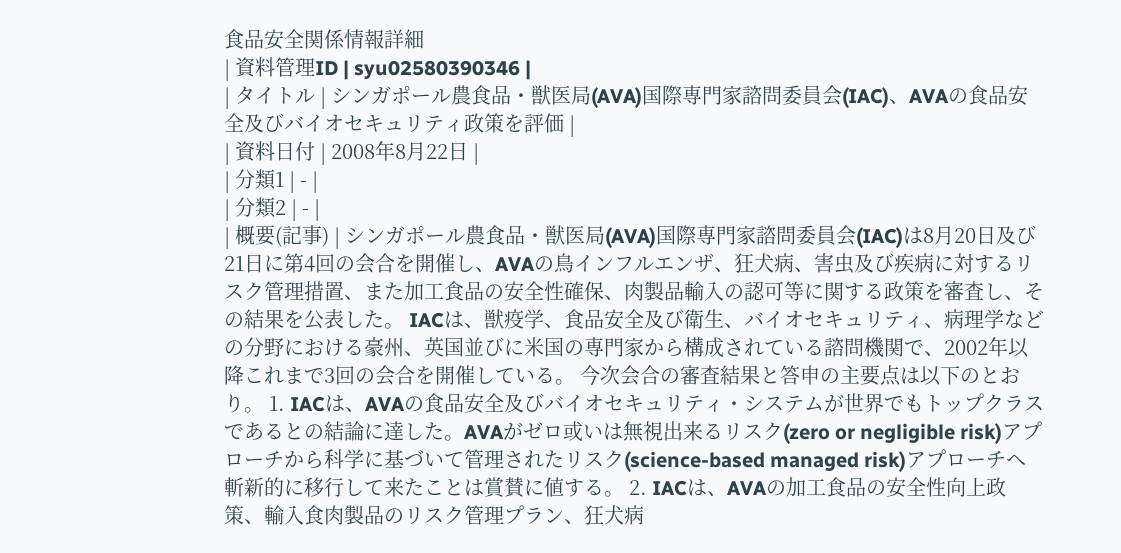食品安全関係情報詳細
| 資料管理ID | syu02580390346 |
| タイトル | シンガポール農食品・獣医局(AVA)国際専門家諮問委員会(IAC)、AVAの食品安全及びバイオセキュリティ政策を評価 |
| 資料日付 | 2008年8月22日 |
| 分類1 | - |
| 分類2 | - |
| 概要(記事) | シンガポール農食品・獣医局(AVA)国際専門家諮問委員会(IAC)は8月20日及び21日に第4回の会合を開催し、AVAの鳥インフルエンザ、狂犬病、害虫及び疾病に対するリスク管理措置、また加工食品の安全性確保、肉製品輸入の認可等に関する政策を審査し、その結果を公表した。 IACは、獣疫学、食品安全及び衛生、バイオセキュリティ、病理学などの分野における豪州、英国並びに米国の専門家から構成されている諮問機関で、2002年以降これまで3回の会合を開催している。 今次会合の審査結果と答申の主要点は以下のとおり。 1. IACは、AVAの食品安全及びバイオセキュリティ・システムが世界でもトップクラスであるとの結論に達した。AVAがゼロ或いは無視出来るリスク(zero or negligible risk)アプローチから科学に基づいて管理されたリスク(science-based managed risk)アプローチへ斬新的に移行して来たことは賞賛に値する。 2. IACは、AVAの加工食品の安全性向上政策、輸入食肉製品のリスク管理プラン、狂犬病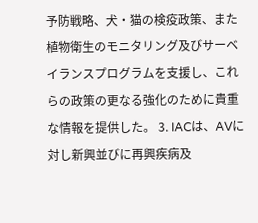予防戦略、犬・猫の検疫政策、また植物衛生のモニタリング及びサーベイランスプログラムを支援し、これらの政策の更なる強化のために貴重な情報を提供した。 3. IACは、AVに対し新興並びに再興疾病及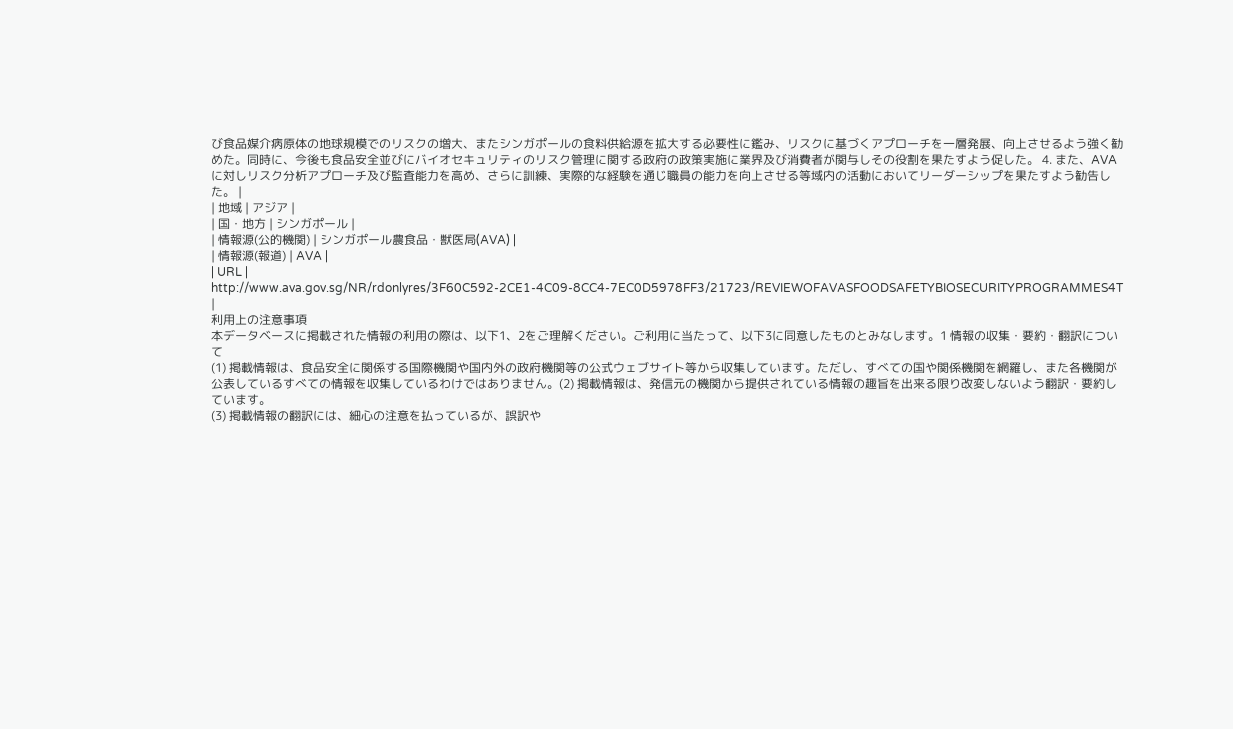び食品媒介病原体の地球規模でのリスクの増大、またシンガポールの食料供給源を拡大する必要性に鑑み、リスクに基づくアプローチを一層発展、向上させるよう強く勧めた。同時に、今後も食品安全並びにバイオセキュリティのリスク管理に関する政府の政策実施に業界及び消費者が関与しその役割を果たすよう促した。 4. また、AVAに対しリスク分析アプローチ及び監査能力を高め、さらに訓練、実際的な経験を通じ職員の能力を向上させる等域内の活動においてリーダーシップを果たすよう勧告した。 |
| 地域 | アジア |
| 国・地方 | シンガポール |
| 情報源(公的機関) | シンガポール農食品・獣医局(AVA) |
| 情報源(報道) | AVA |
| URL | http://www.ava.gov.sg/NR/rdonlyres/3F60C592-2CE1-4C09-8CC4-7EC0D5978FF3/21723/REVIEWOFAVASFOODSAFETYBIOSECURITYPROGRAMMES4T |
利用上の注意事項
本データベースに掲載された情報の利用の際は、以下1、2をご理解ください。ご利用に当たって、以下3に同意したものとみなします。1 情報の収集・要約・翻訳について
(1) 掲載情報は、食品安全に関係する国際機関や国内外の政府機関等の公式ウェブサイト等から収集しています。ただし、すべての国や関係機関を網羅し、また各機関が公表しているすべての情報を収集しているわけではありません。(2) 掲載情報は、発信元の機関から提供されている情報の趣旨を出来る限り改変しないよう翻訳・要約しています。
(3) 掲載情報の翻訳には、細心の注意を払っているが、誤訳や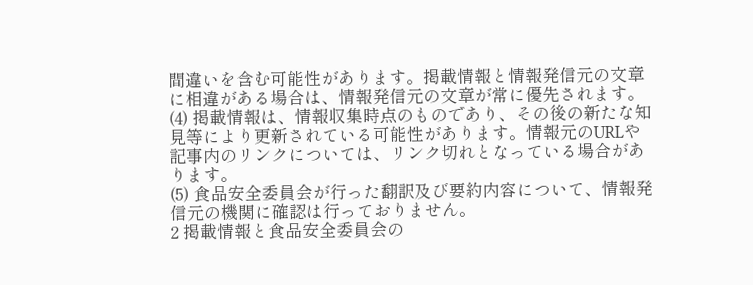間違いを含む可能性があります。掲載情報と情報発信元の文章に相違がある場合は、情報発信元の文章が常に優先されます。
(4) 掲載情報は、情報収集時点のものであり、その後の新たな知見等により更新されている可能性があります。情報元のURLや記事内のリンクについては、リンク切れとなっている場合があります。
(5) 食品安全委員会が行った翻訳及び要約内容について、情報発信元の機関に確認は行っておりません。
2 掲載情報と食品安全委員会の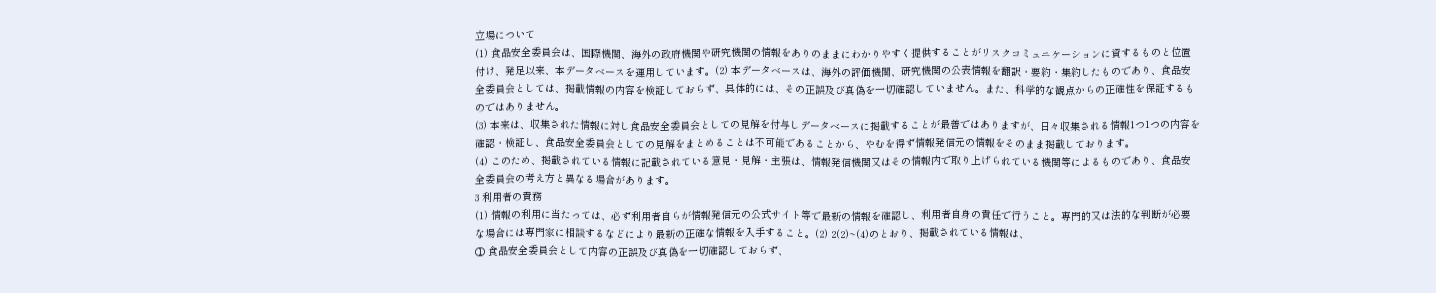立場について
(1) 食品安全委員会は、国際機関、海外の政府機関や研究機関の情報をありのままにわかりやすく提供することがリスクコミュニケーションに資するものと位置付け、発足以来、本データベースを運用しています。(2) 本データベースは、海外の評価機関、研究機関の公表情報を翻訳・要約・集約したものであり、食品安全委員会としては、掲載情報の内容を検証しておらず、具体的には、その正誤及び真偽を一切確認していません。また、科学的な観点からの正確性を保証するものではありません。
(3) 本来は、収集された情報に対し食品安全委員会としての見解を付与しデータベースに掲載することが最善ではありますが、日々収集される情報1つ1つの内容を確認・検証し、食品安全委員会としての見解をまとめることは不可能であることから、やむを得ず情報発信元の情報をそのまま掲載しております。
(4) このため、掲載されている情報に記載されている意見・見解・主張は、情報発信機関又はその情報内で取り上げられている機関等によるものであり、食品安全委員会の考え方と異なる場合があります。
3 利用者の責務
(1) 情報の利用に当たっては、必ず利用者自らが情報発信元の公式サイト等で最新の情報を確認し、利用者自身の責任で行うこと。専門的又は法的な判断が必要な場合には専門家に相談するなどにより最新の正確な情報を入手すること。(2) 2(2)~(4)のとおり、掲載されている情報は、
① 食品安全委員会として内容の正誤及び真偽を一切確認しておらず、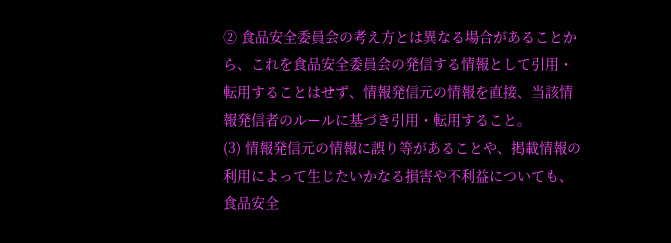② 食品安全委員会の考え方とは異なる場合があることから、これを食品安全委員会の発信する情報として引用・転用することはせず、情報発信元の情報を直接、当該情報発信者のルールに基づき引用・転用すること。
(3) 情報発信元の情報に誤り等があることや、掲載情報の利用によって生じたいかなる損害や不利益についても、食品安全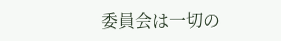委員会は一切の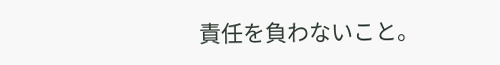責任を負わないこと。